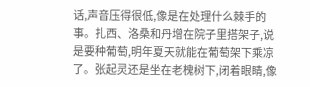话,声音压得很低,像是在处理什么棘手的事。扎西、洛桑和丹增在院子里搭架子,说是要种葡萄,明年夏天就能在葡萄架下乘凉了。张起灵还是坐在老槐树下,闭着眼睛,像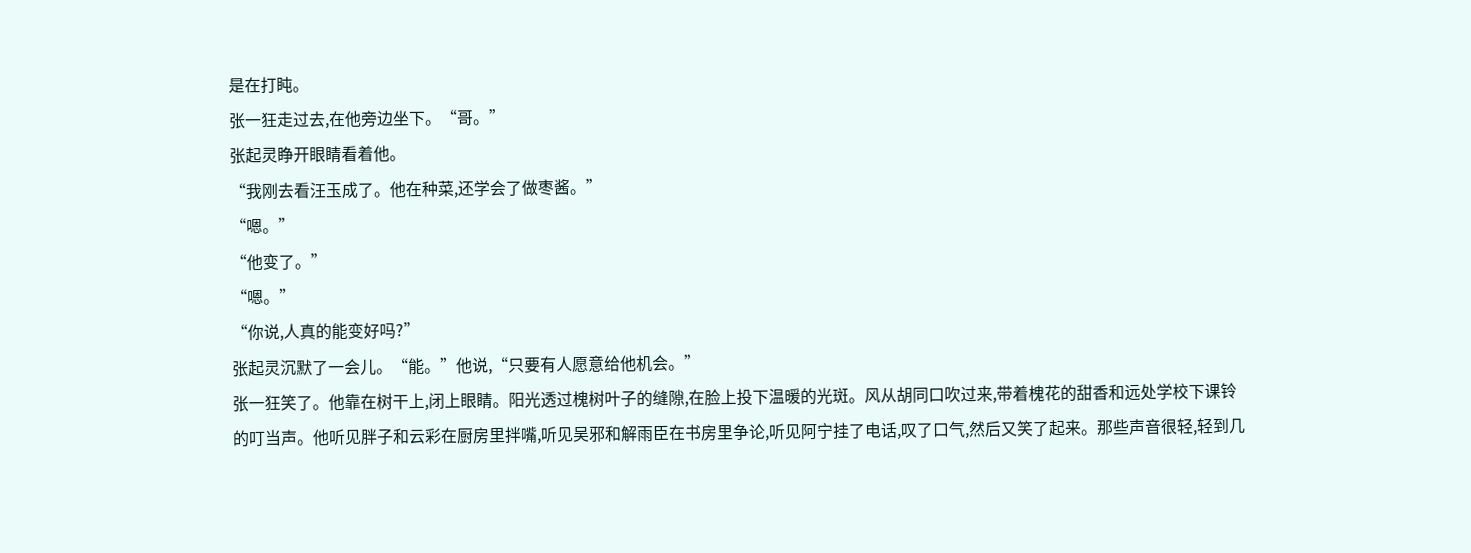是在打盹。
张一狂走过去,在他旁边坐下。“哥。”
张起灵睁开眼睛看着他。
“我刚去看汪玉成了。他在种菜,还学会了做枣酱。”
“嗯。”
“他变了。”
“嗯。”
“你说,人真的能变好吗?”
张起灵沉默了一会儿。“能。”他说,“只要有人愿意给他机会。”
张一狂笑了。他靠在树干上,闭上眼睛。阳光透过槐树叶子的缝隙,在脸上投下温暖的光斑。风从胡同口吹过来,带着槐花的甜香和远处学校下课铃的叮当声。他听见胖子和云彩在厨房里拌嘴,听见吴邪和解雨臣在书房里争论,听见阿宁挂了电话,叹了口气,然后又笑了起来。那些声音很轻,轻到几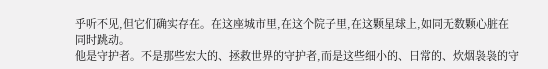乎听不见,但它们确实存在。在这座城市里,在这个院子里,在这颗星球上,如同无数颗心脏在同时跳动。
他是守护者。不是那些宏大的、拯救世界的守护者,而是这些细小的、日常的、炊烟袅袅的守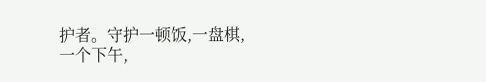护者。守护一顿饭,一盘棋,一个下午,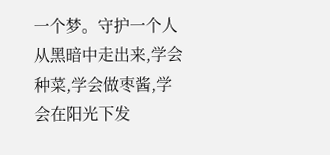一个梦。守护一个人从黑暗中走出来,学会种菜,学会做枣酱,学会在阳光下发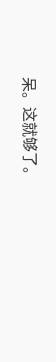呆。这就够了。